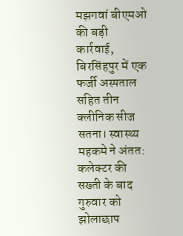मझगवां बीएमओ की बड़ी कार्रवाई, बिरसिंहपुर में एक फर्जी अस्पताल सहित तीन क्लीनिक सीज
सतना। स्वास्थ्य महकमे ने अंतत: कलेक्टर की सख्ती के बाद गुरुवार को झोलाछाप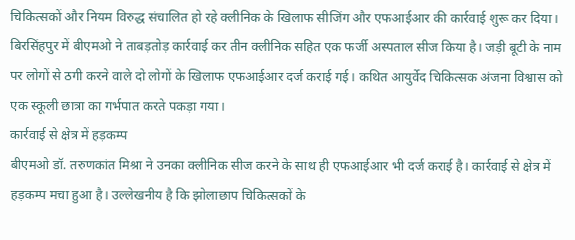चिकित्सकों और नियम विरुद्ध संचालित हो रहे क्लीनिक के खिलाफ सीजिंग और एफआईआर की कार्रवाई शुरू कर दिया। बिरसिंहपुर में बीएमओ ने ताबड़तोड़ कार्रवाई कर तीन क्लीनिक सहित एक फर्जी अस्पताल सीज किया है। जड़ी बूटी के नाम पर लोगों से ठगी करने वाले दो लोगों के खिलाफ एफआईआर दर्ज कराई गई। कथित आयुर्वेद चिकित्सक अंजना विश्वास को एक स्कूली छात्रा का गर्भपात करते पकड़ा गया।
कार्रवाई से क्षेत्र में हड़कम्प
बीएमओ डॉ. तरुणकांत मिश्रा ने उनका क्लीनिक सीज करने के साथ ही एफआईआर भी दर्ज कराई है। कार्रवाई से क्षेत्र में हड़कम्प मचा हुआ है। उल्लेखनीय है कि झोलाछाप चिकित्सकों के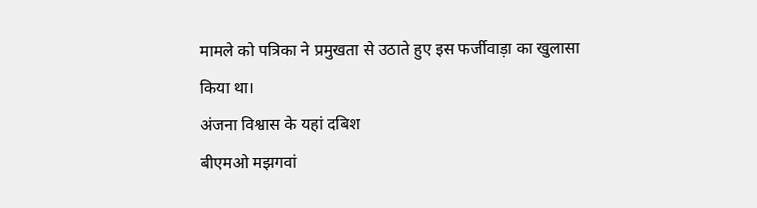मामले को पत्रिका ने प्रमुखता से उठाते हुए इस फर्जीवाड़ा का खुलासा किया था।
अंजना विश्वास के यहां दबिश
बीएमओ मझगवां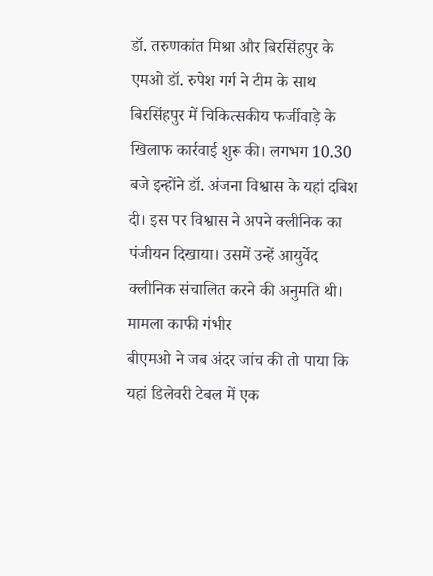डॉ. तरुणकांत मिश्रा और बिरसिंहपुर के एमओ डॉ. रुपेश गर्ग ने टीम के साथ बिरसिंहपुर में चिकित्सकीय फर्जीवाड़े के खिलाफ कार्रवाई शुरू की। लगभग 10.30 बजे इन्होंने डॉ. अंजना विश्वास के यहां दबिश दी। इस पर विश्वास ने अपने क्लीनिक का पंजीयन दिखाया। उसमें उन्हें आयुर्वेद क्लीनिक संचालित करने की अनुमति थी।
मामला काफी गंभीर
बीएमओ ने जब अंदर जांच की तो पाया कि यहां डिलेवरी टेबल में एक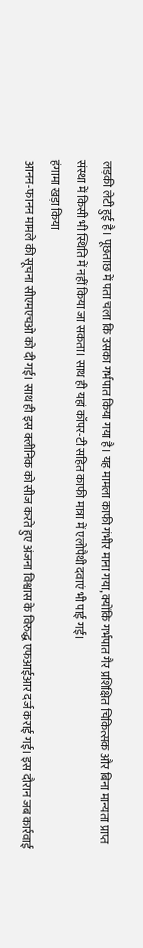लड़की लेटी हुई है। पूछताछ में पता चला कि उसका गर्भपात किया गया है। यह मामला काफी गंभीर माना गया, क्योंकि गर्भपात गैर प्रशिक्षित चिकित्सक और बिना मान्यता प्राप्त संस्था में किसी भी स्थिति में नहीं किया जा सकता। साथ ही यहां कॉपर-टी सहित काफी मात्रा में एलोपैथी दवाएं भी पाई गईं।
हंगामा खड़ा किया
आनन-फानन मामले की सूचना सीएमएचओ को दी गई। साथ ही इस क्लीनिक को सीज करते हुए अंजना विश्वास के विरुद्ध एफआईआर दर्ज कराई गई। इस दौरान जब कार्रवाई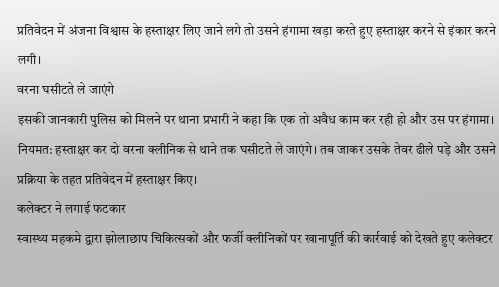प्रतिवेदन में अंजना विश्वास के हस्ताक्षर लिए जाने लगे तो उसने हंगामा खड़ा करते हुए हस्ताक्षर करने से इंकार करने लगी।
वरना घसीटते ले जाएंगे
इसकी जानकारी पुलिस को मिलने पर थाना प्रभारी ने कहा कि एक तो अवैध काम कर रही हो और उस पर हंगामा। नियमत: हस्ताक्षर कर दो वरना क्लीनिक से थाने तक घसीटते ले जाएंगे। तब जाकर उसके तेवर ढीले पड़े और उसने प्रक्रिया के तहत प्रतिवेदन में हस्ताक्षर किए।
कलेक्टर ने लगाई फटकार
स्वास्थ्य महकमे द्वारा झोलाछाप चिकित्सकों और फर्जी क्लीनिकों पर खानापूर्ति की कार्रवाई को देखते हुए कलेक्टर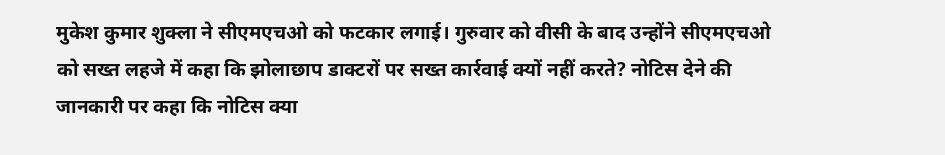मुकेश कुमार शुक्ला ने सीएमएचओ को फटकार लगाई। गुरुवार को वीसी के बाद उन्होंने सीएमएचओ को सख्त लहजे में कहा कि झोलाछाप डाक्टरों पर सख्त कार्रवाई क्यों नहीं करते? नोटिस देने की जानकारी पर कहा कि नोटिस क्या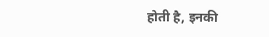होती है, इनकी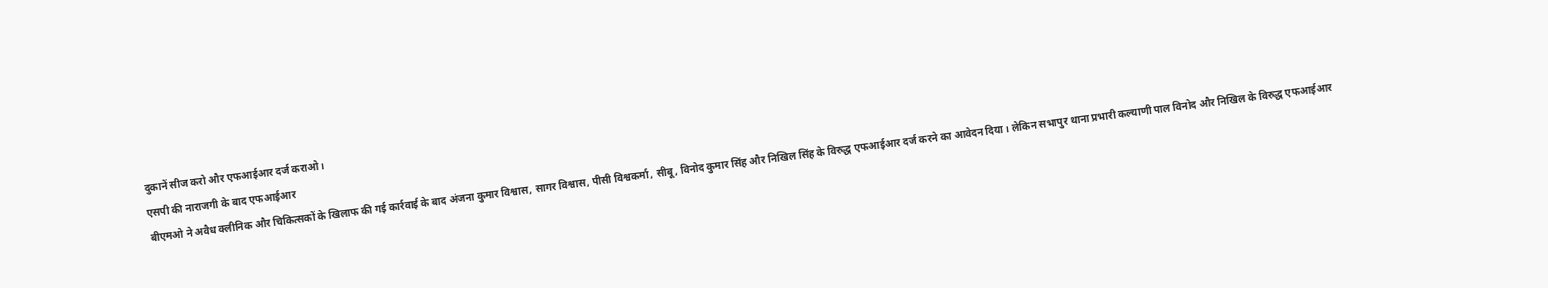दुकानें सीज करो और एफआईआर दर्ज कराओ।
एसपी की नाराजगी के बाद एफआईआर
बीएमओ ने अवैध क्लीनिक और चिकित्सकों के खिलाफ की गई कार्रवाई के बाद अंजना कुमार विश्वास, सागर विश्वास, पीसी विश्वकर्मा, सीबू, विनोद कुमार सिंह और निखिल सिंह के विरुद्ध एफआईआर दर्ज करने का आवेदन दिया। लेकिन सभापुर थाना प्रभारी कल्याणी पाल विनोद और निखिल के विरुद्ध एफआईआर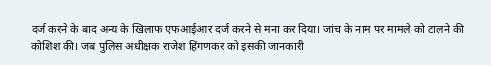दर्ज करने के बाद अन्य के खिलाफ एफआईआर दर्ज करने से मना कर दिया। जांच के नाम पर मामले को टालने की कोशिश की। जब पुलिस अधीक्षक राजेश हिंगणकर को इसकी जानकारी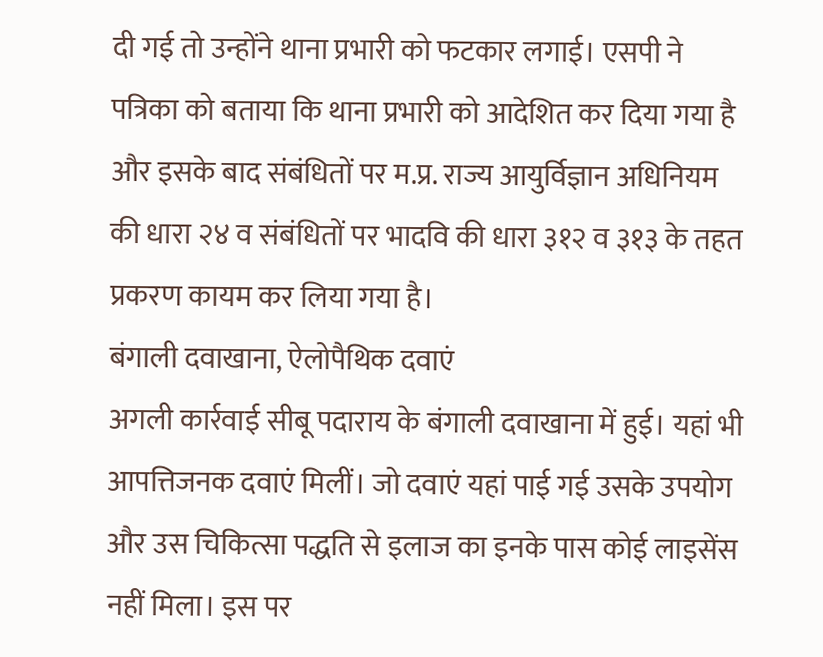दी गई तो उन्होंने थाना प्रभारी को फटकार लगाई। एसपी ने पत्रिका को बताया कि थाना प्रभारी को आदेशित कर दिया गया है और इसके बाद संबंधितों पर म.प्र. राज्य आयुर्विज्ञान अधिनियम की धारा २४ व संबंधितों पर भादवि की धारा ३१२ व ३१३ के तहत प्रकरण कायम कर लिया गया है।
बंगाली दवाखाना, ऐलोपैथिक दवाएं
अगली कार्रवाई सीबू पदाराय के बंगाली दवाखाना में हुई। यहां भी आपत्तिजनक दवाएं मिलीं। जो दवाएं यहां पाई गई उसके उपयोग और उस चिकित्सा पद्धति से इलाज का इनके पास कोई लाइसेंस नहीं मिला। इस पर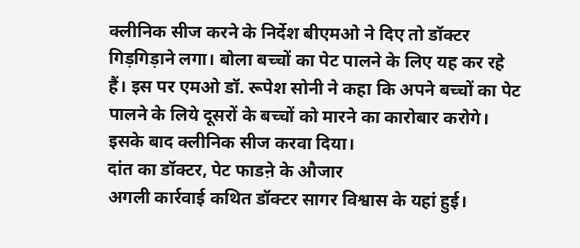क्लीनिक सीज करने के निर्देश बीएमओ ने दिए तो डॉक्टर गिड़गिड़ाने लगा। बोला बच्चों का पेट पालने के लिए यह कर रहे हैं। इस पर एमओ डॉ. रूपेश सोनी ने कहा कि अपने बच्चों का पेट पालने के लिये दूसरों के बच्चों को मारने का कारोबार करोगे। इसके बाद क्लीनिक सीज करवा दिया।
दांत का डॉक्टर, पेट फाडऩे के औजार
अगली कार्रवाई कथित डॉक्टर सागर विश्वास के यहां हुई।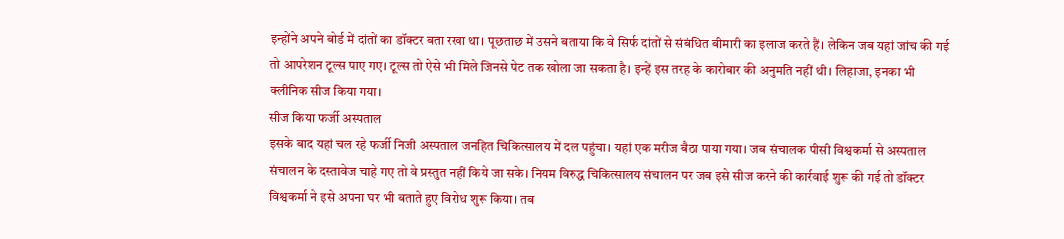इन्होंने अपने बोर्ड में दांतों का डॉक्टर बता रखा था। पूछताछ में उसने बताया कि वे सिर्फ दांतों से संबंधित बीमारी का इलाज करते हैं। लेकिन जब यहां जांच की गई तो आपरेशन टूल्स पाए गए। टूल्स तो ऐसे भी मिले जिनसे पेट तक खोला जा सकता है। इन्हें इस तरह के कारोबार की अनुमति नहीं थी। लिहाजा, इनका भी क्लीनिक सीज किया गया।
सीज किया फर्जी अस्पताल
इसके बाद यहां चल रहे फर्जी निजी अस्पताल जनहित चिकित्सालय में दल पहुंचा। यहां एक मरीज बैठा पाया गया। जब संचालक पीसी विश्वकर्मा से अस्पताल संचालन के दस्तावेज चाहे गए तो वे प्रस्तुत नहीं किये जा सके। नियम विरुद्ध चिकित्सालय संचालन पर जब इसे सीज करने की कार्रवाई शुरू की गई तो डॉक्टर विश्वकर्मा ने इसे अपना घर भी बताते हुए विरोध शुरू किया। तब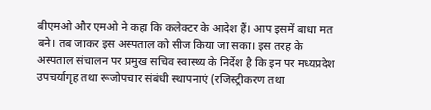बीएमओ और एमओ ने कहा कि कलेक्टर के आदेश हैं। आप इसमें बाधा मत बने। तब जाकर इस अस्पताल को सीज किया जा सका। इस तरह के अस्पताल संचालन पर प्रमुख सचिव स्वास्थ्य के निर्देश है कि इन पर मध्यप्रदेश उपचर्यागृह तथा रूजोपचार संबंधी स्थापनाएं (रजिस्ट्रीकरण तथा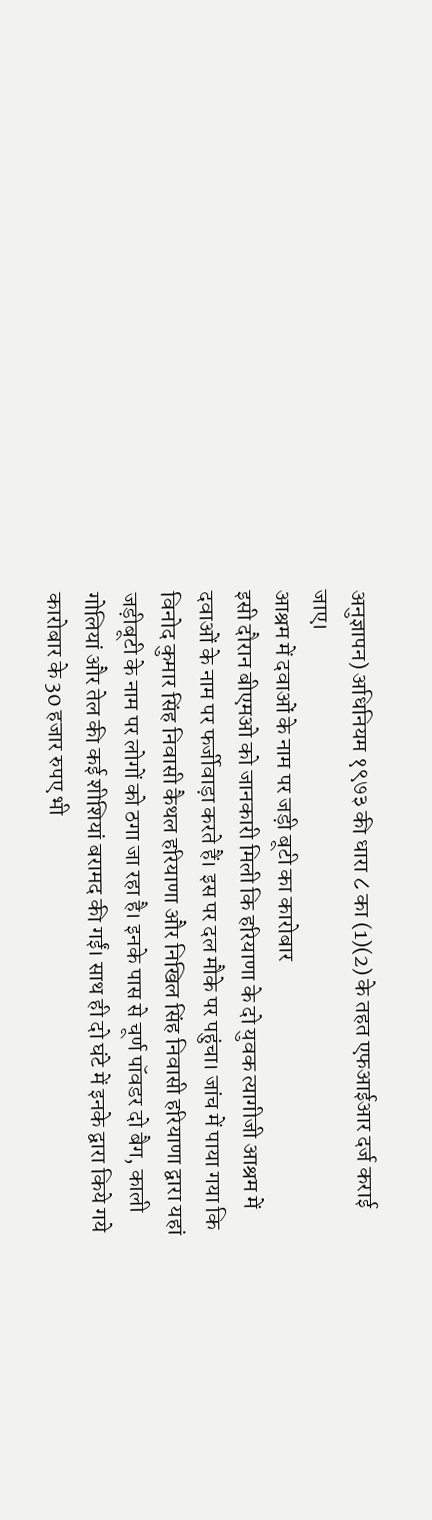अनुज्ञापन) अधिनियम १९७३ की धारा ८ का (1)(2) के तहत एफआईआर दर्ज कराई जाए।
आश्रम में दवाओं के नाम पर जड़ी बूटी का कारोबार
इसी दौरान बीएमओ को जानकारी मिली कि हरियाणा के दो युवक त्यागीजी आश्रम में दवाओं के नाम पर फर्जीवाड़ा करते हैं। इस पर दल मौके पर पहुंचा। जांच में पाया गया कि विनोद कुमार सिंह निवासी कैथल हरियाणा और निखिल सिंह निवासी हरियाणा द्वारा यहां जड़ीबूटी के नाम पर लोगों को ठगा जा रहा है। इनके पास से चूर्ण पॉवडर दो बैग, काली गोलियां और तेल की कई शीशियां बरामद की गईं। साथ ही दो घंटे में इनके द्वारा किये गये कारोबार के 30 हजार रुपए भी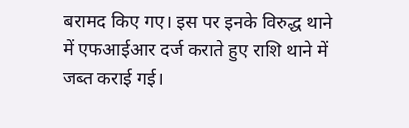बरामद किए गए। इस पर इनके विरुद्ध थाने में एफआईआर दर्ज कराते हुए राशि थाने में जब्त कराई गई।